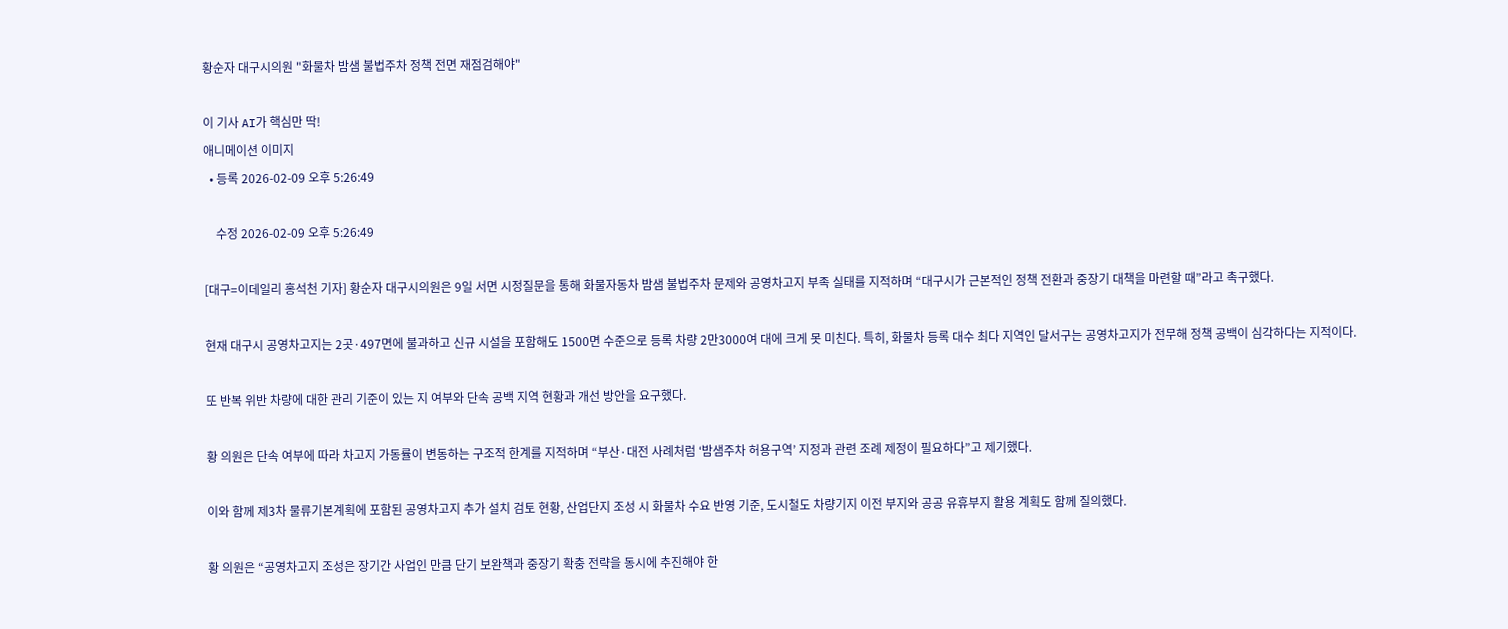황순자 대구시의원 "화물차 밤샘 불법주차 정책 전면 재점검해야"

이 기사 AI가 핵심만 딱!
애니메이션 이미지
  • 등록 2026-02-09 오후 5:26:49

    수정 2026-02-09 오후 5:26:49

[대구=이데일리 홍석천 기자] 황순자 대구시의원은 9일 서면 시정질문을 통해 화물자동차 밤샘 불법주차 문제와 공영차고지 부족 실태를 지적하며 “대구시가 근본적인 정책 전환과 중장기 대책을 마련할 때”라고 촉구했다.

현재 대구시 공영차고지는 2곳·497면에 불과하고 신규 시설을 포함해도 1500면 수준으로 등록 차량 2만3000여 대에 크게 못 미친다. 특히, 화물차 등록 대수 최다 지역인 달서구는 공영차고지가 전무해 정책 공백이 심각하다는 지적이다.

또 반복 위반 차량에 대한 관리 기준이 있는 지 여부와 단속 공백 지역 현황과 개선 방안을 요구했다.

황 의원은 단속 여부에 따라 차고지 가동률이 변동하는 구조적 한계를 지적하며 “부산·대전 사례처럼 ‘밤샘주차 허용구역’ 지정과 관련 조례 제정이 필요하다”고 제기했다.

이와 함께 제3차 물류기본계획에 포함된 공영차고지 추가 설치 검토 현황, 산업단지 조성 시 화물차 수요 반영 기준, 도시철도 차량기지 이전 부지와 공공 유휴부지 활용 계획도 함께 질의했다.

황 의원은 “공영차고지 조성은 장기간 사업인 만큼 단기 보완책과 중장기 확충 전략을 동시에 추진해야 한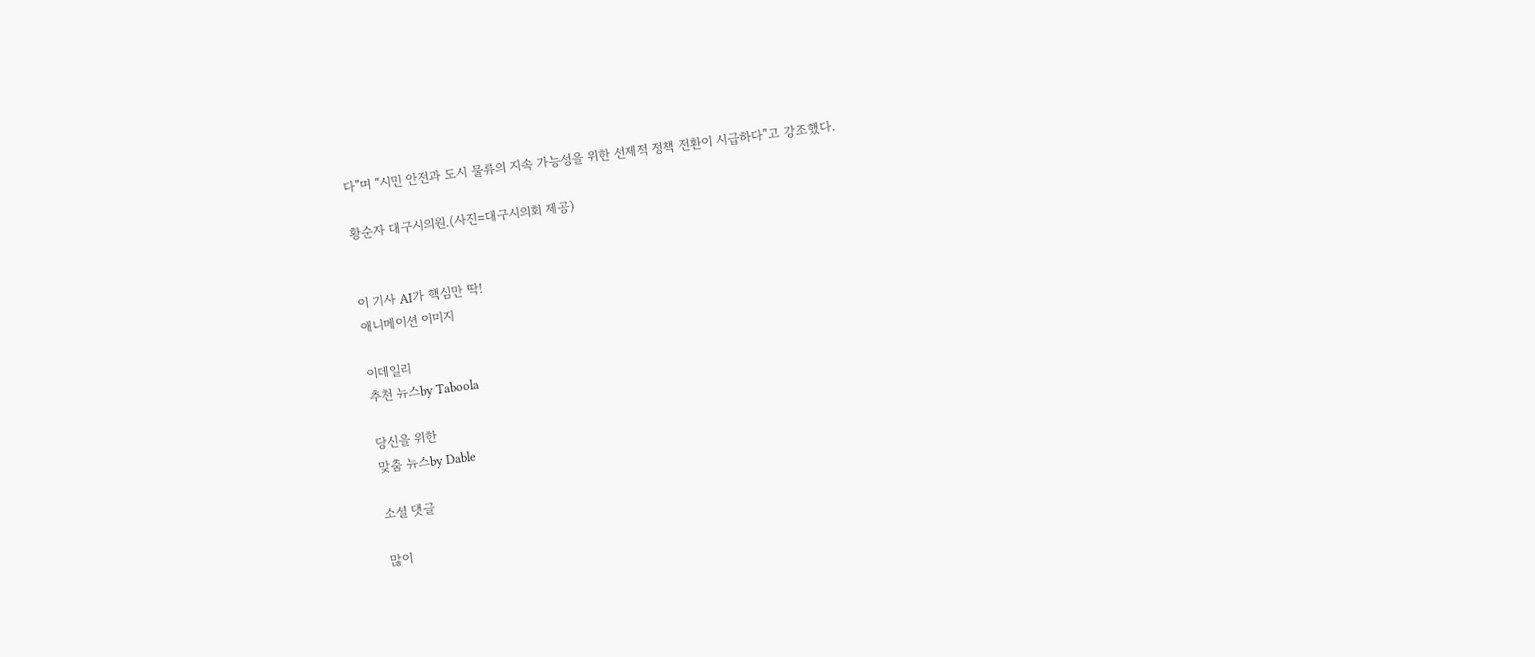다”며 “시민 안전과 도시 물류의 지속 가능성을 위한 선제적 정책 전환이 시급하다”고 강조했다.

황순자 대구시의원.(사진=대구시의회 제공)


이 기사 AI가 핵심만 딱!
애니메이션 이미지

이데일리
추천 뉴스by Taboola

당신을 위한
맞춤 뉴스by Dable

소셜 댓글

많이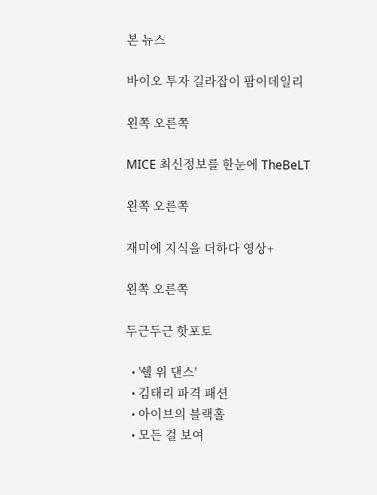본 뉴스

바이오 투자 길라잡이 팜이데일리

왼쪽 오른쪽

MICE 최신정보를 한눈에 TheBeLT

왼쪽 오른쪽

재미에 지식을 더하다 영상+

왼쪽 오른쪽

두근두근 핫포토

  • '쉘 위 댄스'
  • 김태리 파격 패션
  • 아이브의 블랙홀
  • 모든 걸 보여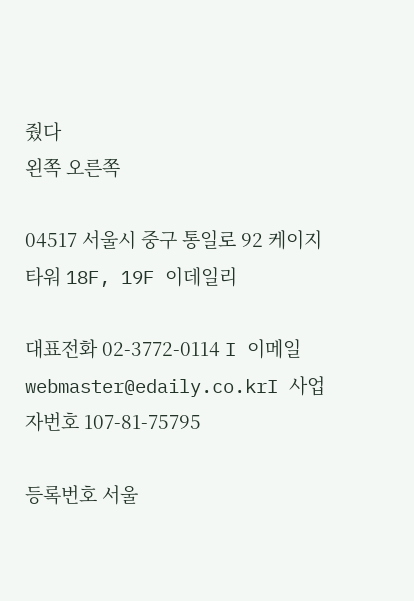줬다
왼쪽 오른쪽

04517 서울시 중구 통일로 92 케이지타워 18F, 19F 이데일리

대표전화 02-3772-0114 I 이메일 webmaster@edaily.co.krI 사업자번호 107-81-75795

등록번호 서울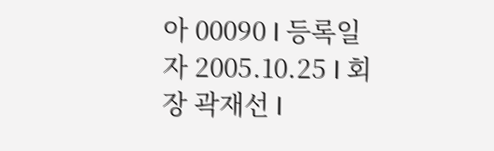아 00090 I 등록일자 2005.10.25 I 회장 곽재선 I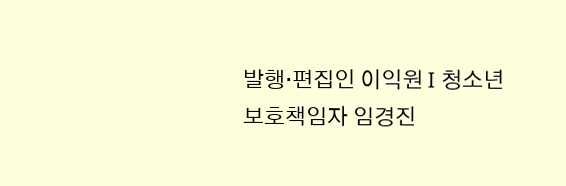발행·편집인 이익원 I 청소년보호책임자 임경진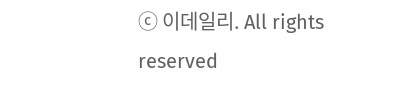ⓒ 이데일리. All rights reserved